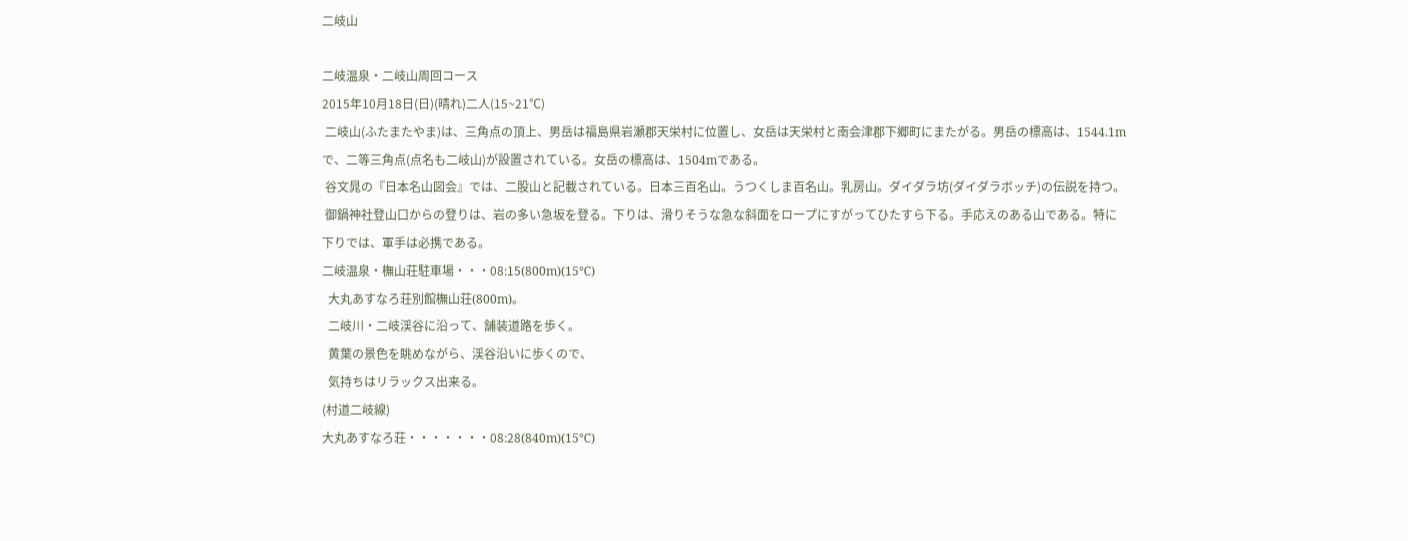二岐山

二岐温泉・二岐山周回コース
2015年10月18日(日)(晴れ)二人(15~21℃)
 二岐山(ふたまたやま)は、三角点の頂上、男岳は福島県岩瀬郡天栄村に位置し、女岳は天栄村と南会津郡下郷町にまたがる。男岳の標高は、1544.1mで、二等三角点(点名も二岐山)が設置されている。女岳の標高は、1504mである。
 谷文晁の『日本名山図会』では、二股山と記載されている。日本三百名山。うつくしま百名山。乳房山。ダイダラ坊(ダイダラボッチ)の伝説を持つ。
 御鍋神社登山口からの登りは、岩の多い急坂を登る。下りは、滑りそうな急な斜面をロープにすがってひたすら下る。手応えのある山である。特に下りでは、軍手は必携である。
二岐温泉・橅山荘駐車場・・・08:15(800m)(15℃)
  大丸あすなろ荘別館橅山荘(800m)。
  二岐川・二岐渓谷に沿って、舗装道路を歩く。
  黄葉の景色を眺めながら、渓谷沿いに歩くので、
  気持ちはリラックス出来る。
(村道二岐線)
大丸あすなろ荘・・・・・・・08:28(840m)(15℃)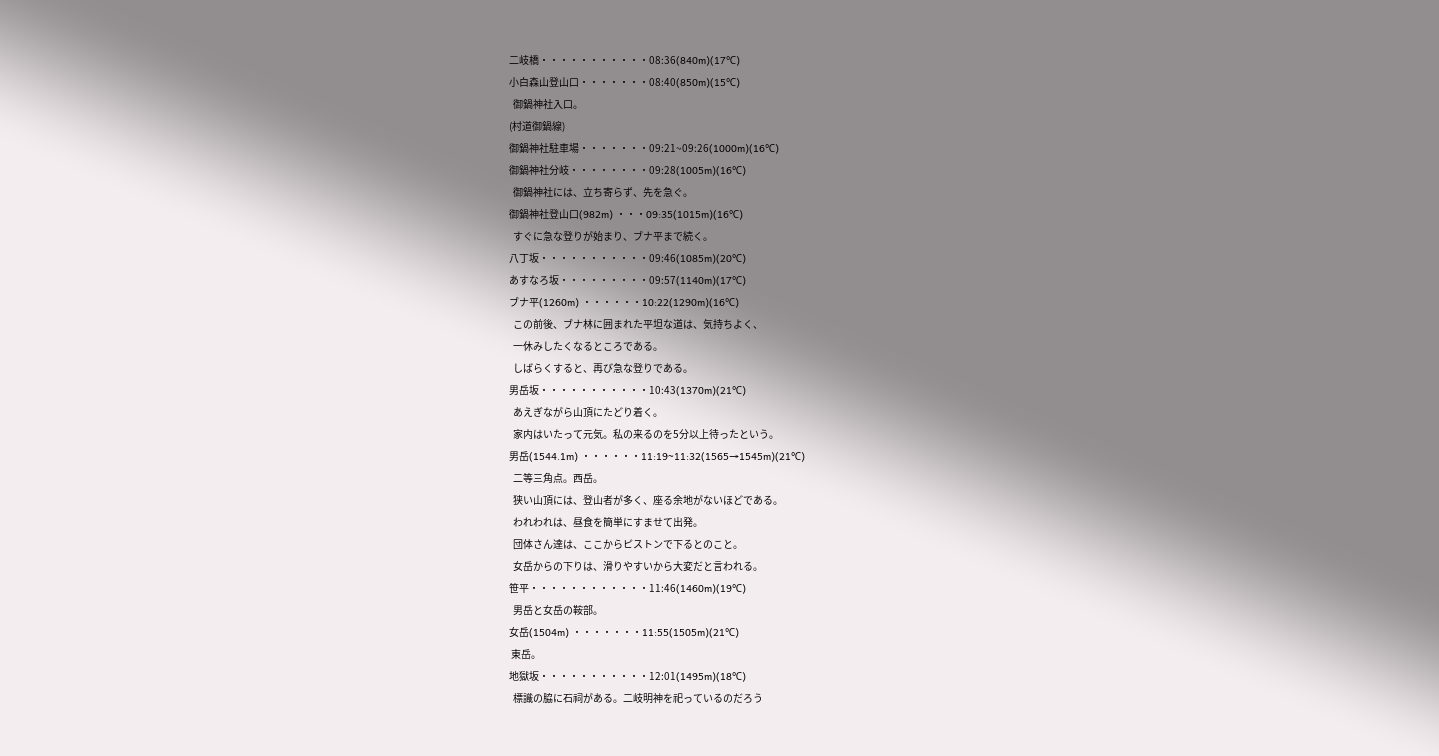二岐橋・・・・・・・・・・・08:36(840m)(17℃)
小白森山登山口・・・・・・・08:40(850m)(15℃)
  御鍋神社入口。
(村道御鍋線)
御鍋神社駐車場・・・・・・・09:21~09:26(1000m)(16℃)
御鍋神社分岐・・・・・・・・09:28(1005m)(16℃)
  御鍋神社には、立ち寄らず、先を急ぐ。
御鍋神社登山口(982m) ・・・09:35(1015m)(16℃)
  すぐに急な登りが始まり、ブナ平まで続く。
八丁坂・・・・・・・・・・・09:46(1085m)(20℃)
あすなろ坂・・・・・・・・・09:57(1140m)(17℃)
ブナ平(1260m) ・・・・・・10:22(1290m)(16℃)
  この前後、ブナ林に囲まれた平坦な道は、気持ちよく、
  一休みしたくなるところである。
  しばらくすると、再び急な登りである。
男岳坂・・・・・・・・・・・10:43(1370m)(21℃)
  あえぎながら山頂にたどり着く。
  家内はいたって元気。私の来るのを5分以上待ったという。
男岳(1544.1m) ・・・・・・11:19~11:32(1565→1545m)(21℃)
  二等三角点。西岳。
  狭い山頂には、登山者が多く、座る余地がないほどである。
  われわれは、昼食を簡単にすませて出発。
  団体さん達は、ここからピストンで下るとのこと。
  女岳からの下りは、滑りやすいから大変だと言われる。
笹平・・・・・・・・・・・・11:46(1460m)(19℃)
  男岳と女岳の鞍部。
女岳(1504m) ・・・・・・・11:55(1505m)(21℃)
 東岳。
地獄坂・・・・・・・・・・・12:01(1495m)(18℃)
  標識の脇に石祠がある。二岐明神を祀っているのだろう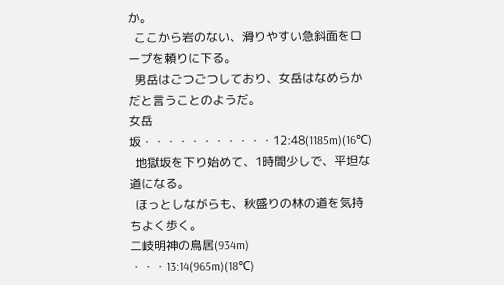か。
  ここから岩のない、滑りやすい急斜面をロープを頼りに下る。
  男岳はごつごつしており、女岳はなめらかだと言うことのようだ。
女岳坂・・・・・・・・・・・12:48(1185m)(16℃)
  地獄坂を下り始めて、1時間少しで、平坦な道になる。
  ほっとしながらも、秋盛りの林の道を気持ちよく歩く。
二岐明神の鳥居(934m) ・・・13:14(965m)(18℃)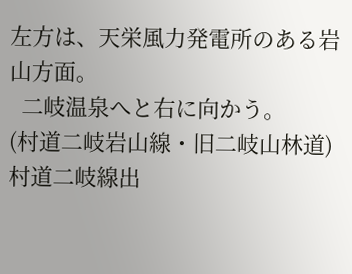左方は、天栄風力発電所のある岩山方面。
  二岐温泉へと右に向かう。
(村道二岐岩山線・旧二岐山林道)
村道二岐線出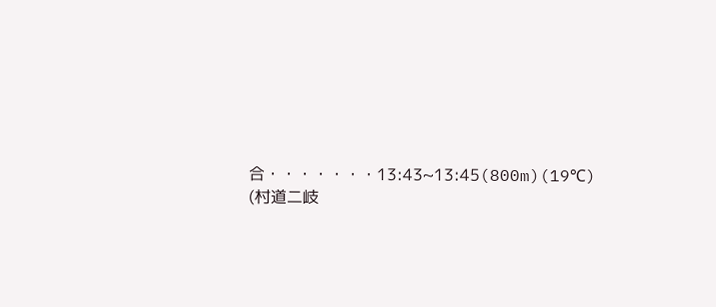合・・・・・・・13:43~13:45(800m)(19℃)
(村道二岐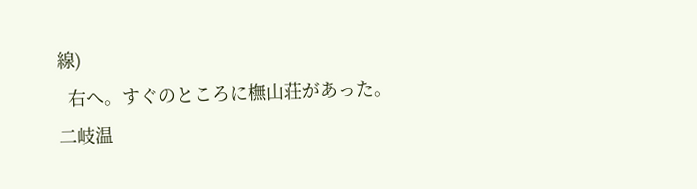線)
  右へ。すぐのところに橅山荘があった。
二岐温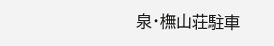泉・橅山荘駐車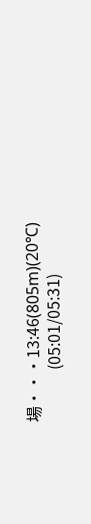場・・・13:46(805m)(20℃)
             (05:01/05:31)